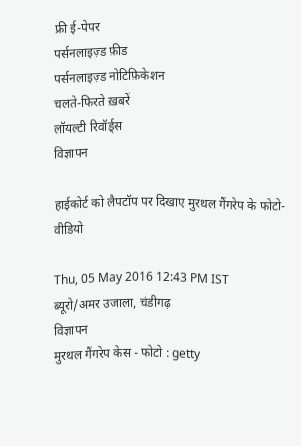फ्री ई-पेपर
पर्सनलाइज़्ड फ़ीड
पर्सनलाइज़्ड नोटिफ़िकेशन
चलते-फिरते ख़बरें
लॉयल्टी रिवॉर्ड्स
विज्ञापन

हाईकोर्ट को लैपटॉप पर दिखाए मुरथल गैंगरेप के फोटो-वीडियो

Thu, 05 May 2016 12:43 PM IST
ब्यूरो/अमर उजाला, चंडीगढ़
विज्ञापन
मुरथल गैंगरेप केस - फोटो : getty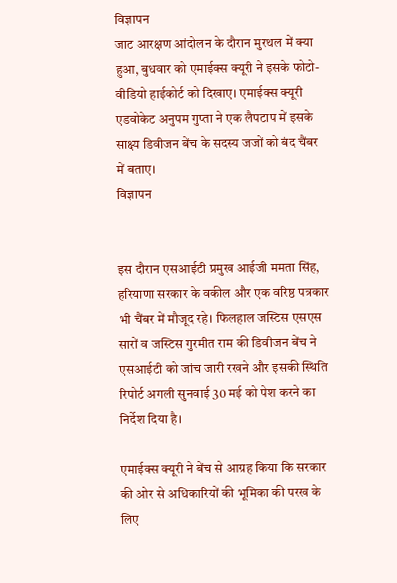विज्ञापन
जाट आरक्षण आंदोलन के दौरान मुरथल में क्या हुआ, बुधवार को एमाईक्स क्यूरी ने इसके फोटो-वीडियो हाईकोर्ट को दिखाए। एमाईक्स क्यूरी एडवोकेट अनुपम गुप्ता ने एक लैपटाप में इसके साक्ष्य डिवीजन बेंच के सदस्य जजों को बंद चैंबर में बताए।
विज्ञापन


इस दौरान एसआईटी प्रमुख आईजी ममता सिंह, हरियाणा सरकार के वकील और एक वरिष्ठ पत्रकार भी चैंबर में मौजूद रहे। फिलहाल जस्टिस एसएस सारों व जस्टिस गुरमीत राम की डिवीजन बेंच ने एसआईटी को जांच जारी रखने और इसकी स्थिति रिपोर्ट अगली सुनवाई 30 मई को पेश करने का निर्देश दिया है।

एमाईक्स क्यूरी ने बेंच से आग्रह किया कि सरकार की ओर से अधिकारियों की भूमिका की परख के लिए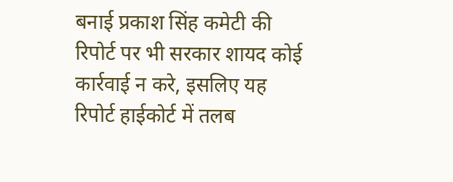बनाई प्रकाश सिंह कमेटी की रिपोर्ट पर भी सरकार शायद कोई कार्रवाई न करे, इसलिए यह रिपोर्ट हाईकोर्ट में तलब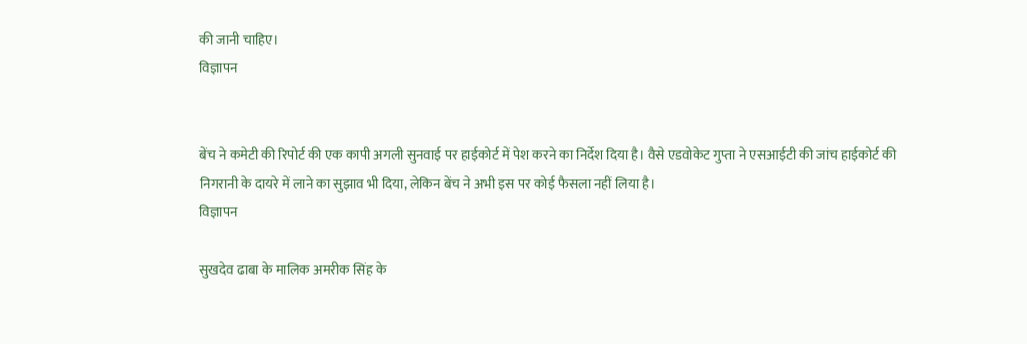की जानी चाहिए।
विज्ञापन


बेंच ने कमेटी की रिपोर्ट की एक कापी अगली सुनवाई पर हाईकोर्ट में पेश करने का निर्देश दिया है। वैसे एडवोकेट गुप्ता ने एसआईटी की जांच हाईकोर्ट की निगरानी के दायरे में लाने का सुझाव भी दिया, लेकिन बेंच ने अभी इस पर कोई फैसला नहीं लिया है।
विज्ञापन

सुखदेव ढाबा के मालिक अमरीक सिंह के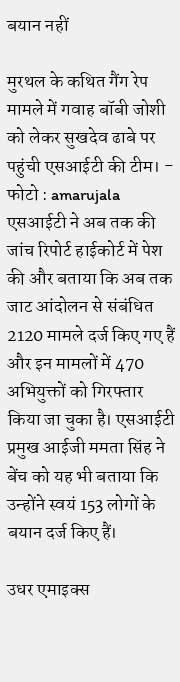बयान नहीं

मुरथल के कथित गैंग रेप मामले में गवाह बॉबी जोशी को लेकर सुखदेव ढाबे पर पहुंची एसआईटी की टीम। - फोटो : amarujala
एसआईटी ने अब तक की जांच रिपोर्ट हाईकोर्ट में पेश की और बताया कि अब तक जाट आंदोलन से संबंधित 2120 मामले दर्ज किए गए हैं और इन मामलों में 470 अभियुक्तों को गिरफ्तार किया जा चुका है। एसआईटी प्रमुख आईजी ममता सिंह ने बेंच को यह भी बताया कि उन्होंने स्वयं 153 लोगों के बयान दर्ज किए हैं।

उधर एमाइक्स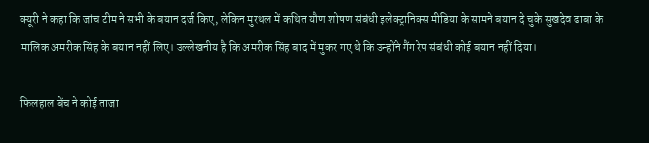क्यूरी ने कहा कि जांच टीम ने सभी के बयान दर्ज किए, लेकिन मुरथल में कथित यौण शोषण संबंधी इलेक्ट्रानिक्स मीडिया के सामने बयान दे चुके सुखदेव ढाबा के मालिक अमरीक सिंह के बयान नहीं लिए। उल्लेखनीय है कि अमरीक सिंह बाद में मुकर गए थे कि उन्होंने गैंग रेप संबंधी कोई बयान नहीं दिया।

फिलहाल बेंच ने कोई ताजा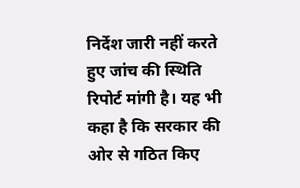निर्देश जारी नहीं करते हुए जांच की स्थिति रिपोर्ट मांगी है। यह भी कहा है कि सरकार की ओर से गठित किए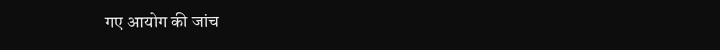गए आयोग की जांच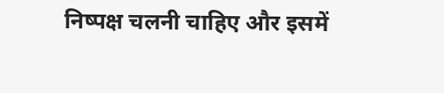निष्पक्ष चलनी चाहिए और इसमें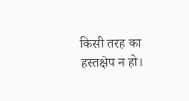किसी तरह का हस्तक्षेप न हो।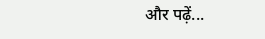और पढ़ें...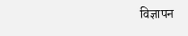विज्ञापन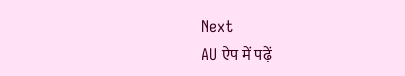Next
AU ऐप में पढ़ें